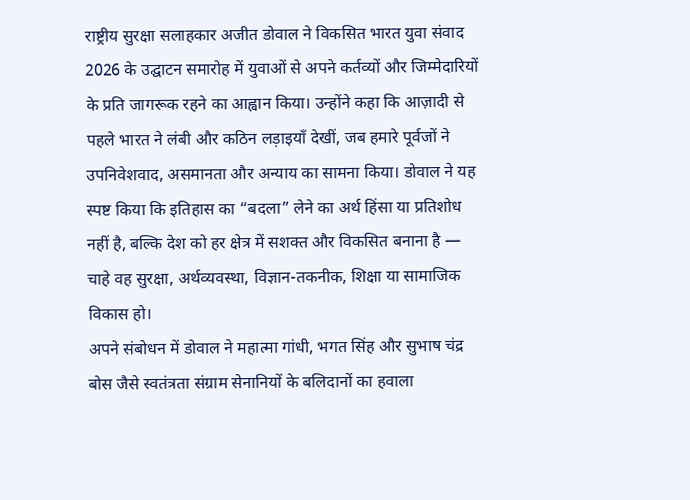राष्ट्रीय सुरक्षा सलाहकार अजीत डोवाल ने विकसित भारत युवा संवाद 2026 के उद्घाटन समारोह में युवाओं से अपने कर्तव्यों और जिम्मेदारियों के प्रति जागरूक रहने का आह्वान किया। उन्होंने कहा कि आज़ादी से पहले भारत ने लंबी और कठिन लड़ाइयाँ देखीं, जब हमारे पूर्वजों ने उपनिवेशवाद, असमानता और अन्याय का सामना किया। डोवाल ने यह स्पष्ट किया कि इतिहास का “बदला” लेने का अर्थ हिंसा या प्रतिशोध नहीं है, बल्कि देश को हर क्षेत्र में सशक्त और विकसित बनाना है — चाहे वह सुरक्षा, अर्थव्यवस्था, विज्ञान-तकनीक, शिक्षा या सामाजिक विकास हो।
अपने संबोधन में डोवाल ने महात्मा गांधी, भगत सिंह और सुभाष चंद्र बोस जैसे स्वतंत्रता संग्राम सेनानियों के बलिदानों का हवाला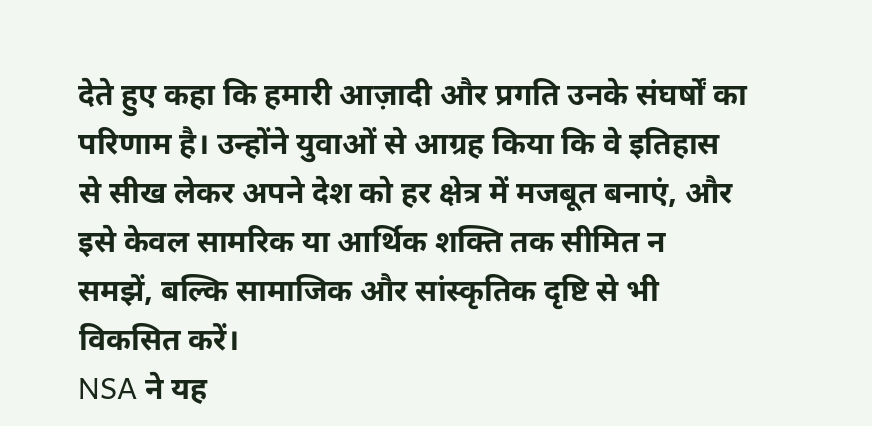देते हुए कहा कि हमारी आज़ादी और प्रगति उनके संघर्षों का परिणाम है। उन्होंने युवाओं से आग्रह किया कि वे इतिहास से सीख लेकर अपने देश को हर क्षेत्र में मजबूत बनाएं, और इसे केवल सामरिक या आर्थिक शक्ति तक सीमित न समझें, बल्कि सामाजिक और सांस्कृतिक दृष्टि से भी विकसित करें।
NSA ने यह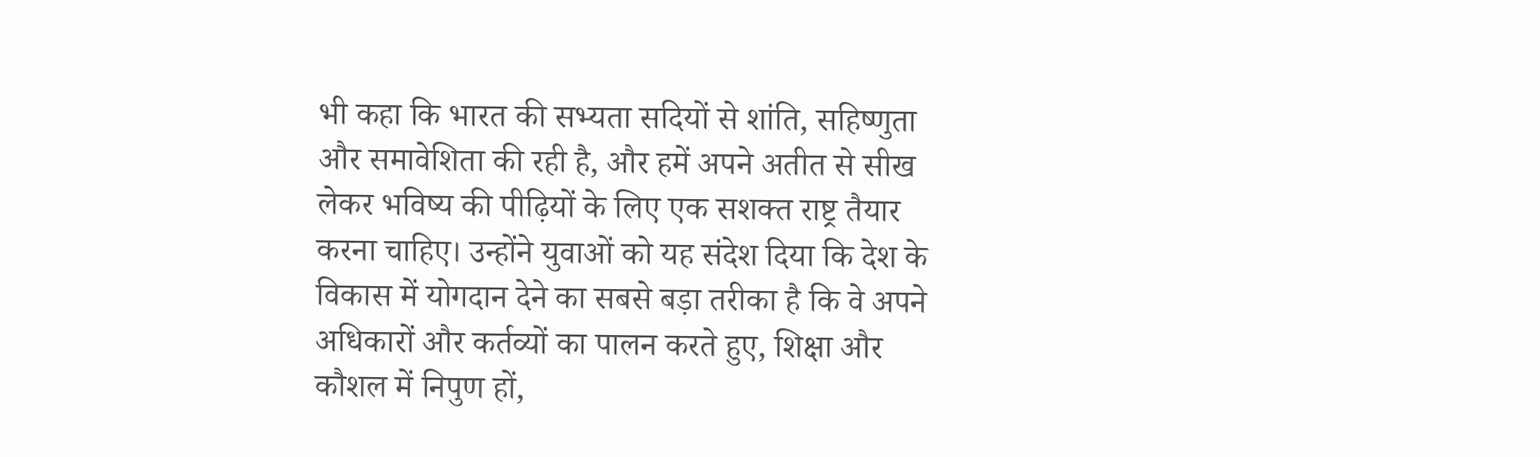भी कहा कि भारत की सभ्यता सदियों से शांति, सहिष्णुता और समावेशिता की रही है, और हमें अपने अतीत से सीख लेकर भविष्य की पीढ़ियों के लिए एक सशक्त राष्ट्र तैयार करना चाहिए। उन्होंने युवाओं को यह संदेश दिया कि देश के विकास में योगदान देने का सबसे बड़ा तरीका है कि वे अपने अधिकारों और कर्तव्यों का पालन करते हुए, शिक्षा और कौशल में निपुण हों,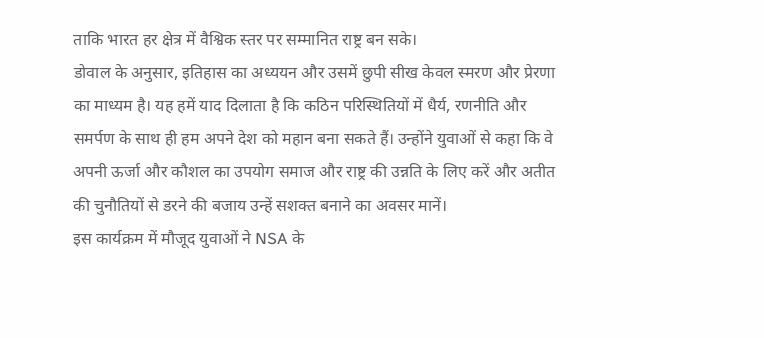ताकि भारत हर क्षेत्र में वैश्विक स्तर पर सम्मानित राष्ट्र बन सके।
डोवाल के अनुसार, इतिहास का अध्ययन और उसमें छुपी सीख केवल स्मरण और प्रेरणा का माध्यम है। यह हमें याद दिलाता है कि कठिन परिस्थितियों में धैर्य, रणनीति और समर्पण के साथ ही हम अपने देश को महान बना सकते हैं। उन्होंने युवाओं से कहा कि वे अपनी ऊर्जा और कौशल का उपयोग समाज और राष्ट्र की उन्नति के लिए करें और अतीत की चुनौतियों से डरने की बजाय उन्हें सशक्त बनाने का अवसर मानें।
इस कार्यक्रम में मौजूद युवाओं ने NSA के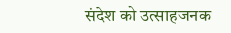संदेश को उत्साहजनक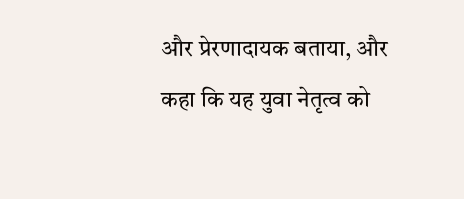और प्रेरणादायक बताया, और कहा कि यह युवा नेतृत्व को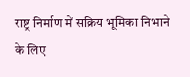राष्ट्र निर्माण में सक्रिय भूमिका निभाने के लिए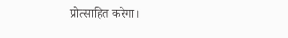प्रोत्साहित करेगा।